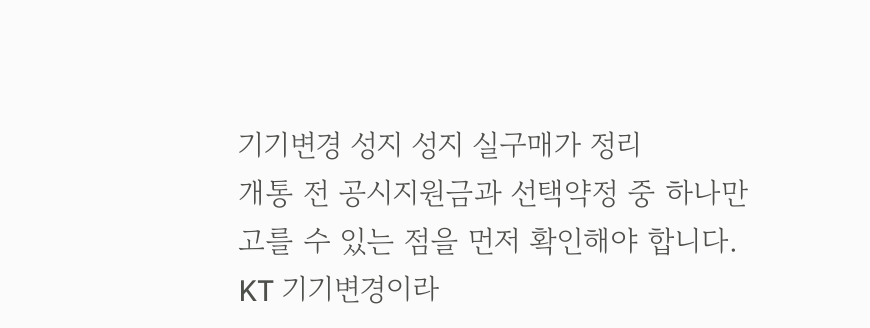기기변경 성지 성지 실구매가 정리
개통 전 공시지원금과 선택약정 중 하나만 고를 수 있는 점을 먼저 확인해야 합니다. KT 기기변경이라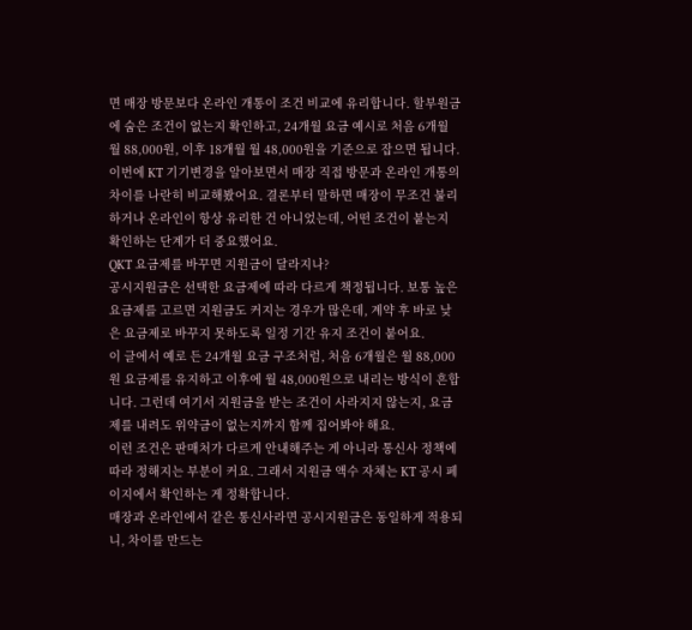면 매장 방문보다 온라인 개통이 조건 비교에 유리합니다. 할부원금에 숨은 조건이 없는지 확인하고, 24개월 요금 예시로 처음 6개월 월 88,000원, 이후 18개월 월 48,000원을 기준으로 잡으면 됩니다.
이번에 KT 기기변경을 알아보면서 매장 직접 방문과 온라인 개통의 차이를 나란히 비교해봤어요. 결론부터 말하면 매장이 무조건 불리하거나 온라인이 항상 유리한 건 아니었는데, 어떤 조건이 붙는지 확인하는 단계가 더 중요했어요.
QKT 요금제를 바꾸면 지원금이 달라지나?
공시지원금은 선택한 요금제에 따라 다르게 책정됩니다. 보통 높은 요금제를 고르면 지원금도 커지는 경우가 많은데, 계약 후 바로 낮은 요금제로 바꾸지 못하도록 일정 기간 유지 조건이 붙어요.
이 글에서 예로 든 24개월 요금 구조처럼, 처음 6개월은 월 88,000원 요금제를 유지하고 이후에 월 48,000원으로 내리는 방식이 흔합니다. 그런데 여기서 지원금을 받는 조건이 사라지지 않는지, 요금제를 내려도 위약금이 없는지까지 함께 집어봐야 해요.
이런 조건은 판매처가 다르게 안내해주는 게 아니라 통신사 정책에 따라 정해지는 부분이 커요. 그래서 지원금 액수 자체는 KT 공시 페이지에서 확인하는 게 정확합니다.
매장과 온라인에서 같은 통신사라면 공시지원금은 동일하게 적용되니, 차이를 만드는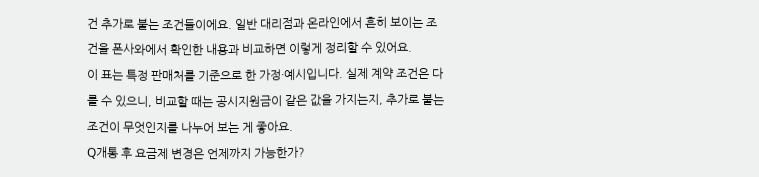건 추가로 붙는 조건들이에요. 일반 대리점과 온라인에서 흔히 보이는 조건을 폰사와에서 확인한 내용과 비교하면 이렇게 정리할 수 있어요.
이 표는 특정 판매처를 기준으로 한 가정·예시입니다. 실제 계약 조건은 다를 수 있으니, 비교할 때는 공시지원금이 같은 값을 가지는지, 추가로 붙는 조건이 무엇인지를 나누어 보는 게 좋아요.
Q개통 후 요금제 변경은 언제까지 가능한가?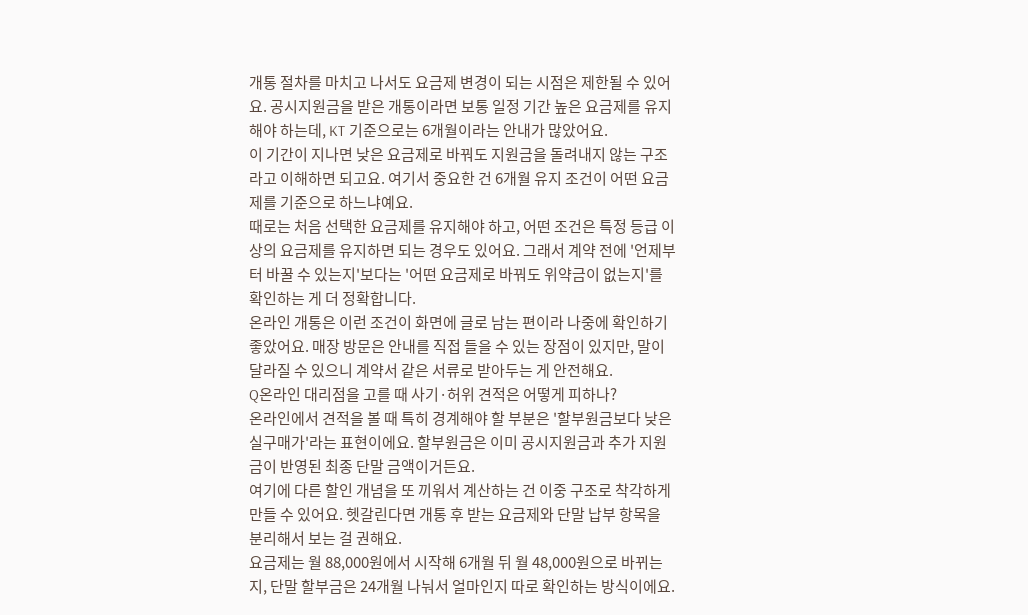개통 절차를 마치고 나서도 요금제 변경이 되는 시점은 제한될 수 있어요. 공시지원금을 받은 개통이라면 보통 일정 기간 높은 요금제를 유지해야 하는데, KT 기준으로는 6개월이라는 안내가 많았어요.
이 기간이 지나면 낮은 요금제로 바꿔도 지원금을 돌려내지 않는 구조라고 이해하면 되고요. 여기서 중요한 건 6개월 유지 조건이 어떤 요금제를 기준으로 하느냐예요.
때로는 처음 선택한 요금제를 유지해야 하고, 어떤 조건은 특정 등급 이상의 요금제를 유지하면 되는 경우도 있어요. 그래서 계약 전에 '언제부터 바꿀 수 있는지'보다는 '어떤 요금제로 바꿔도 위약금이 없는지'를 확인하는 게 더 정확합니다.
온라인 개통은 이런 조건이 화면에 글로 남는 편이라 나중에 확인하기 좋았어요. 매장 방문은 안내를 직접 들을 수 있는 장점이 있지만, 말이 달라질 수 있으니 계약서 같은 서류로 받아두는 게 안전해요.
Q온라인 대리점을 고를 때 사기·허위 견적은 어떻게 피하나?
온라인에서 견적을 볼 때 특히 경계해야 할 부분은 '할부원금보다 낮은 실구매가'라는 표현이에요. 할부원금은 이미 공시지원금과 추가 지원금이 반영된 최종 단말 금액이거든요.
여기에 다른 할인 개념을 또 끼워서 계산하는 건 이중 구조로 착각하게 만들 수 있어요. 헷갈린다면 개통 후 받는 요금제와 단말 납부 항목을 분리해서 보는 걸 권해요.
요금제는 월 88,000원에서 시작해 6개월 뒤 월 48,000원으로 바뀌는지, 단말 할부금은 24개월 나눠서 얼마인지 따로 확인하는 방식이에요.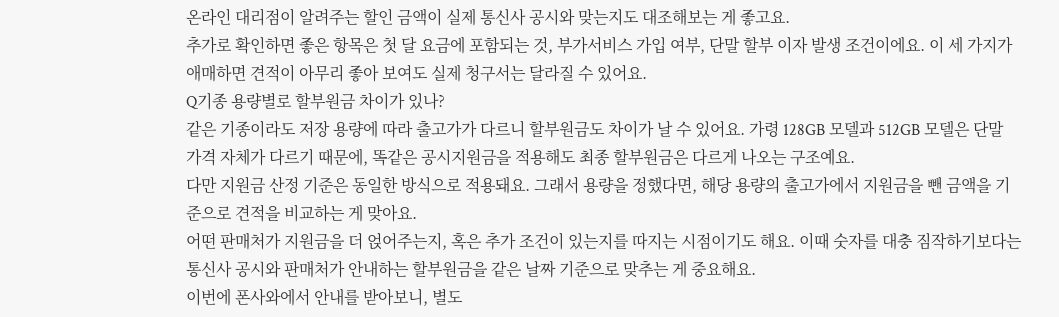온라인 대리점이 알려주는 할인 금액이 실제 통신사 공시와 맞는지도 대조해보는 게 좋고요.
추가로 확인하면 좋은 항목은 첫 달 요금에 포함되는 것, 부가서비스 가입 여부, 단말 할부 이자 발생 조건이에요. 이 세 가지가 애매하면 견적이 아무리 좋아 보여도 실제 청구서는 달라질 수 있어요.
Q기종 용량별로 할부원금 차이가 있나?
같은 기종이라도 저장 용량에 따라 출고가가 다르니 할부원금도 차이가 날 수 있어요. 가령 128GB 모델과 512GB 모델은 단말 가격 자체가 다르기 때문에, 똑같은 공시지원금을 적용해도 최종 할부원금은 다르게 나오는 구조예요.
다만 지원금 산정 기준은 동일한 방식으로 적용돼요. 그래서 용량을 정했다면, 해당 용량의 출고가에서 지원금을 뺀 금액을 기준으로 견적을 비교하는 게 맞아요.
어떤 판매처가 지원금을 더 얹어주는지, 혹은 추가 조건이 있는지를 따지는 시점이기도 해요. 이때 숫자를 대충 짐작하기보다는 통신사 공시와 판매처가 안내하는 할부원금을 같은 날짜 기준으로 맞추는 게 중요해요.
이번에 폰사와에서 안내를 받아보니, 별도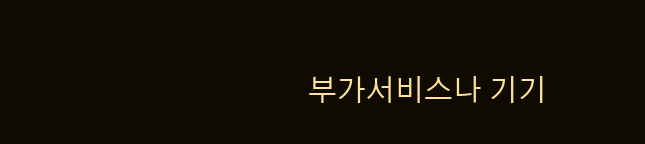부가서비스나 기기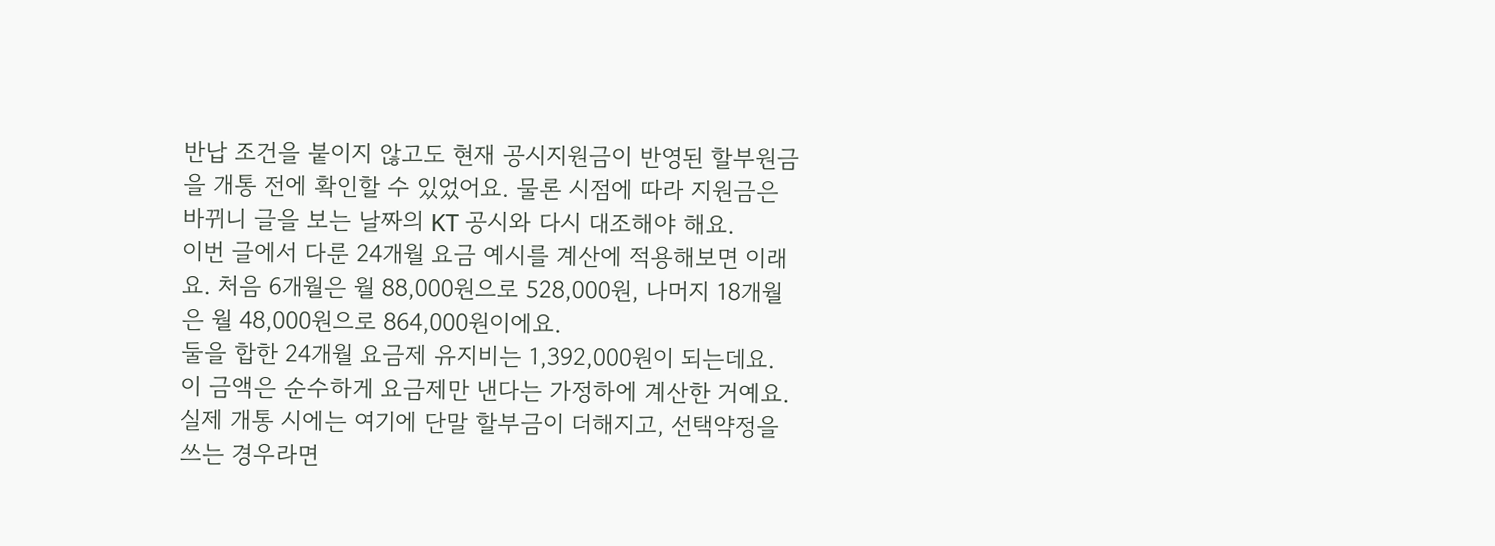반납 조건을 붙이지 않고도 현재 공시지원금이 반영된 할부원금을 개통 전에 확인할 수 있었어요. 물론 시점에 따라 지원금은 바뀌니 글을 보는 날짜의 KT 공시와 다시 대조해야 해요.
이번 글에서 다룬 24개월 요금 예시를 계산에 적용해보면 이래요. 처음 6개월은 월 88,000원으로 528,000원, 나머지 18개월은 월 48,000원으로 864,000원이에요.
둘을 합한 24개월 요금제 유지비는 1,392,000원이 되는데요. 이 금액은 순수하게 요금제만 낸다는 가정하에 계산한 거예요.
실제 개통 시에는 여기에 단말 할부금이 더해지고, 선택약정을 쓰는 경우라면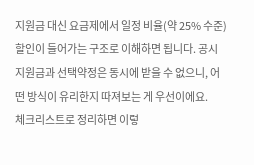지원금 대신 요금제에서 일정 비율(약 25% 수준) 할인이 들어가는 구조로 이해하면 됩니다. 공시지원금과 선택약정은 동시에 받을 수 없으니, 어떤 방식이 유리한지 따져보는 게 우선이에요.
체크리스트로 정리하면 이렇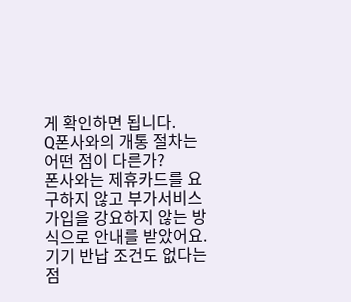게 확인하면 됩니다.
Q폰사와의 개통 절차는 어떤 점이 다른가?
폰사와는 제휴카드를 요구하지 않고 부가서비스 가입을 강요하지 않는 방식으로 안내를 받았어요. 기기 반납 조건도 없다는 점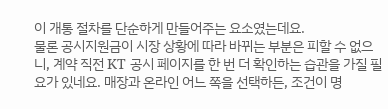이 개통 절차를 단순하게 만들어주는 요소였는데요.
물론 공시지원금이 시장 상황에 따라 바뀌는 부분은 피할 수 없으니, 계약 직전 KT 공시 페이지를 한 번 더 확인하는 습관을 가질 필요가 있네요. 매장과 온라인 어느 쪽을 선택하든, 조건이 명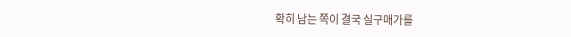확히 남는 쪽이 결국 실구매가를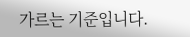가르는 기준입니다.